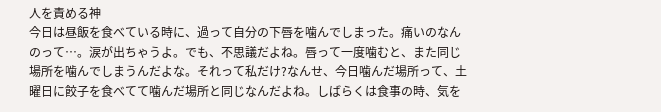人を責める神
今日は昼飯を食べている時に、過って自分の下唇を噛んでしまった。痛いのなんのって…。涙が出ちゃうよ。でも、不思議だよね。唇って一度噛むと、また同じ場所を噛んでしまうんだよな。それって私だけ?なんせ、今日噛んだ場所って、土曜日に餃子を食べてて噛んだ場所と同じなんだよね。しばらくは食事の時、気を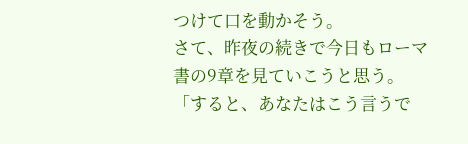つけて口を動かそう。
さて、昨夜の続きで今日もローマ書の9章を見ていこうと思う。
「すると、あなたはこう言うで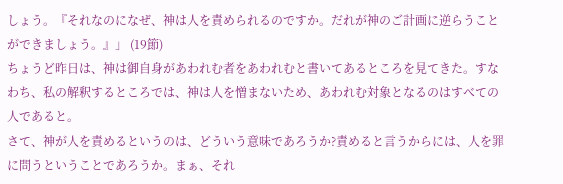しょう。『それなのになぜ、神は人を責められるのですか。だれが神のご計画に逆らうことができましょう。』」 (19節)
ちょうど昨日は、神は御自身があわれむ者をあわれむと書いてあるところを見てきた。すなわち、私の解釈するところでは、神は人を憎まないため、あわれむ対象となるのはすべての人であると。
さて、神が人を責めるというのは、どういう意味であろうか?責めると言うからには、人を罪に問うということであろうか。まぁ、それ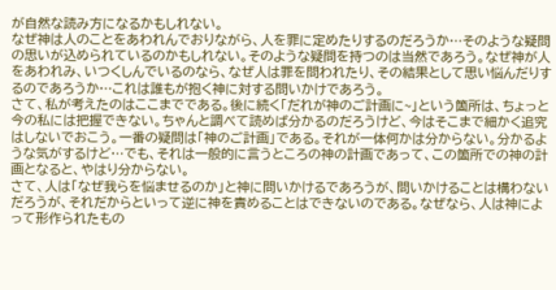が自然な読み方になるかもしれない。
なぜ神は人のことをあわれんでおりながら、人を罪に定めたりするのだろうか…そのような疑問の思いが込められているのかもしれない。そのような疑問を持つのは当然であろう。なぜ神が人をあわれみ、いつくしんでいるのなら、なぜ人は罪を問われたり、その結果として思い悩んだりするのであろうか…これは誰もが抱く神に対する問いかけであろう。
さて、私が考えたのはここまでである。後に続く「だれが神のご計画に~」という箇所は、ちょっと今の私には把握できない。ちゃんと調べて読めば分かるのだろうけど、今はそこまで細かく追究はしないでおこう。一番の疑問は「神のご計画」である。それが一体何かは分からない。分かるような気がするけど…でも、それは一般的に言うところの神の計画であって、この箇所での神の計画となると、やはり分からない。
さて、人は「なぜ我らを悩ませるのか」と神に問いかけるであろうが、問いかけることは構わないだろうが、それだからといって逆に神を責めることはできないのである。なぜなら、人は神によって形作られたもの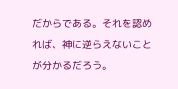だからである。それを認めれば、神に逆らえないことが分かるだろう。